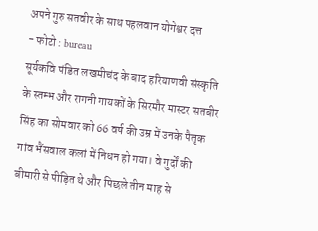अपने गुरु सतवीर के साथ पहलवान योगेश्वर दत्त
- फोटो : bureau
सूर्यकवि पंडित लखमीचंद के बाद हरियाणवी संस्कृति के स्तम्भ और रागनी गायकों के सिरमौर मास्टर सतबीर सिंह का सोमवार को 66 वर्ष की उम्र में उनके पैतृक गांव भैंसवाल कलां में निधन हो गया। वे गुर्दों की बीमारी से पीड़ित थे और पिछले तीन माह से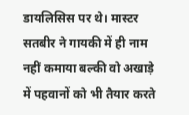डायलिसिस पर थे। मास्टर सतबीर ने गायकी में ही नाम नहीं कमाया बल्की वो अखाड़े में पहवानों को भी तैयार करते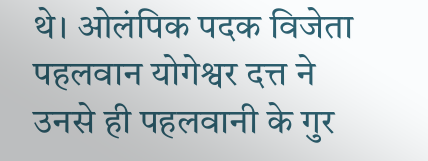थे। ओलंपिक पदक विजेता पहलवान योगेश्वर दत्त ने उनसे ही पहलवानी के गुर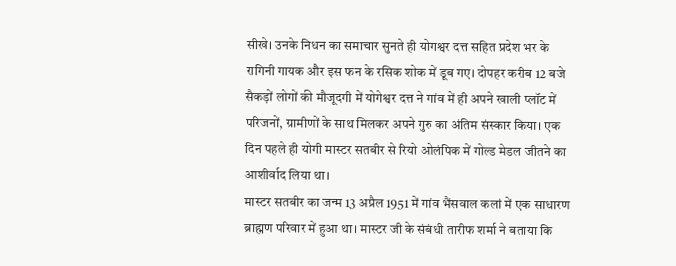सीखे। उनके निधन का समाचार सुनते ही योगश्वर दत्त सहित प्रदेश भर के रागिनी गायक और इस फन के रसिक शोक में डूब गए। दोपहर करीब 12 बजे सैकड़ों लोगों की मौजूदगी में योगेश्वर दत्त ने गांव में ही अपने खाली प्लॉट में परिजनों, ग्रामीणों के साथ मिलकर अपने गुरु का अंतिम संस्कार किया। एक दिन पहले ही योगी मास्टर सतबीर से रियो ओलंपिक में गोल्ड मेडल जीतने का आशीर्वाद लिया था।
मास्टर सतबीर का जन्म 13 अप्रैल 1951 में गांव भैंसवाल कलां में एक साधारण ब्राह्मण परिवार में हुआ था। मास्टर जी के संबंधी तारीफ शर्मा ने बताया कि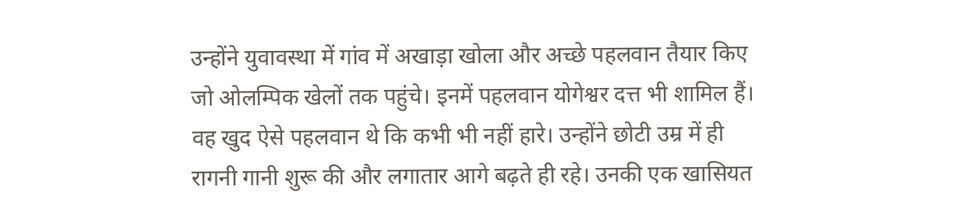उन्होंने युवावस्था में गांव में अखाड़ा खोला और अच्छे पहलवान तैयार किए जो ओलम्पिक खेलों तक पहुंचे। इनमें पहलवान योगेश्वर दत्त भी शामिल हैं। वह खुद ऐसे पहलवान थे कि कभी भी नहीं हारे। उन्होंने छोटी उम्र में ही रागनी गानी शुरू की और लगातार आगे बढ़ते ही रहे। उनकी एक खासियत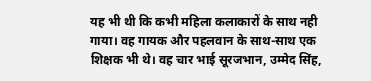यह भी थी कि कभी महिला कलाकारों के साथ नही गाया। वह गायक और पहलवान के साथ-साथ एक शिक्षक भी थे। वह चार भाई सूरजभान, उम्मेद सिंह,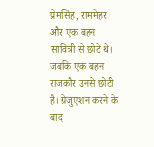प्रेमसिंह, राममेहर और एक बहन सावित्री से छोटे थे। जबकि एक बहन राजकौर उनसे छोटी है। ग्रेजुएशन करने के बाद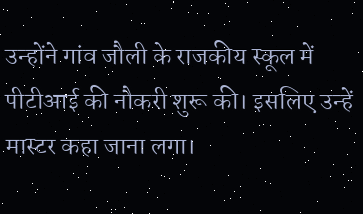उन्होंने गांव जौली के राजकीय स्कूल में पीटीआई की नौकरी शुरू की। इसलिए उन्हें मास्टर कहा जाना लगा।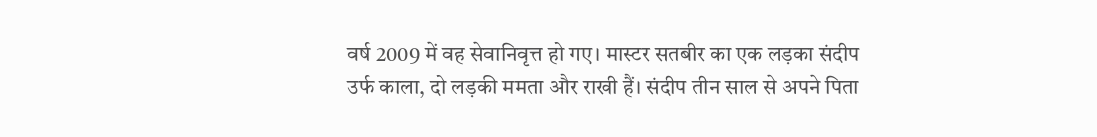वर्ष 2009 में वह सेवानिवृत्त हो गए। मास्टर सतबीर का एक लड़का संदीप उर्फ काला, दो लड़की ममता और राखी हैं। संदीप तीन साल से अपने पिता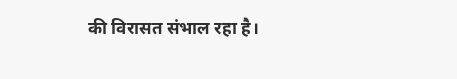की विरासत संभाल रहा है।